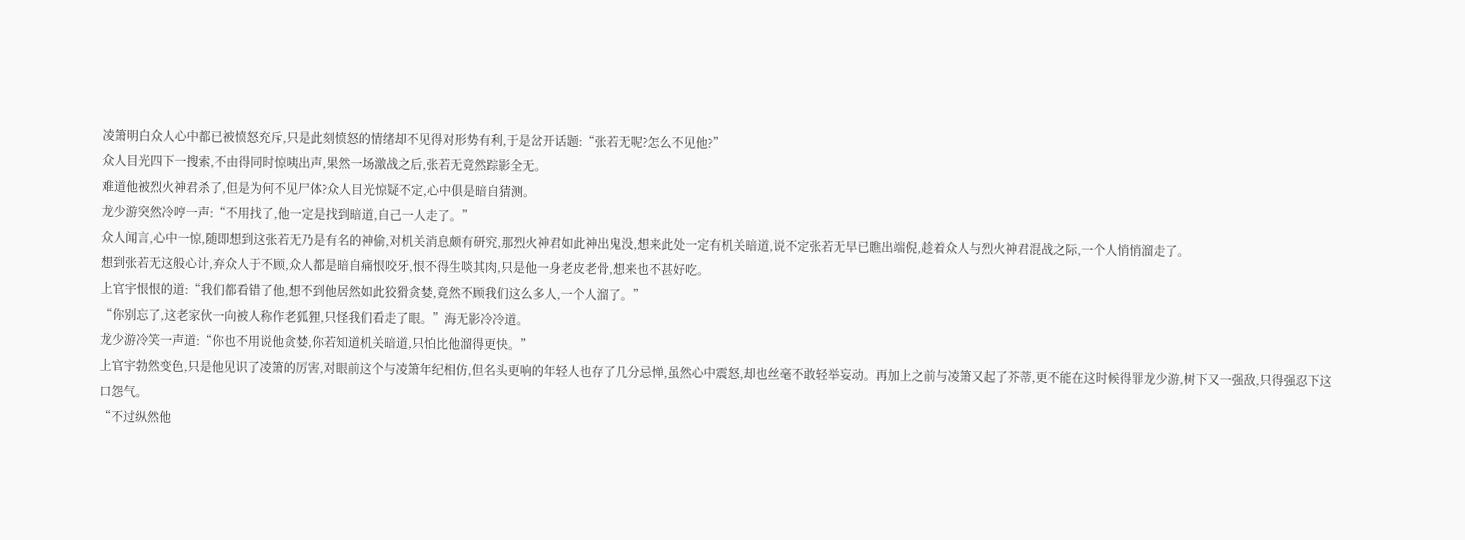凌箫明白众人心中都已被愤怒充斥,只是此刻愤怒的情绪却不见得对形势有利,于是岔开话题:“张若无呢?怎么不见他?”
众人目光四下一搜索,不由得同时惊咦出声,果然一场激战之后,张若无竟然踪影全无。
难道他被烈火神君杀了,但是为何不见尸体?众人目光惊疑不定,心中俱是暗自猜测。
龙少游突然冷哼一声:“不用找了,他一定是找到暗道,自己一人走了。”
众人闻言,心中一惊,随即想到这张若无乃是有名的神偷,对机关消息颇有研究,那烈火神君如此神出鬼没,想来此处一定有机关暗道,说不定张若无早已瞧出端倪,趁着众人与烈火神君混战之际,一个人悄悄溜走了。
想到张若无这般心计,弃众人于不顾,众人都是暗自痛恨咬牙,恨不得生啖其肉,只是他一身老皮老骨,想来也不甚好吃。
上官宇恨恨的道:“我们都看错了他,想不到他居然如此狡猾贪婪,竟然不顾我们这么多人,一个人溜了。”
“你别忘了,这老家伙一向被人称作老狐狸,只怪我们看走了眼。”海无影冷冷道。
龙少游冷笑一声道:“你也不用说他贪婪,你若知道机关暗道,只怕比他溜得更快。”
上官宇勃然变色,只是他见识了凌箫的厉害,对眼前这个与凌箫年纪相仿,但名头更响的年轻人也存了几分忌惮,虽然心中震怒,却也丝毫不敢轻举妄动。再加上之前与凌箫又起了芥蒂,更不能在这时候得罪龙少游,树下又一强敌,只得强忍下这口怨气。
“不过纵然他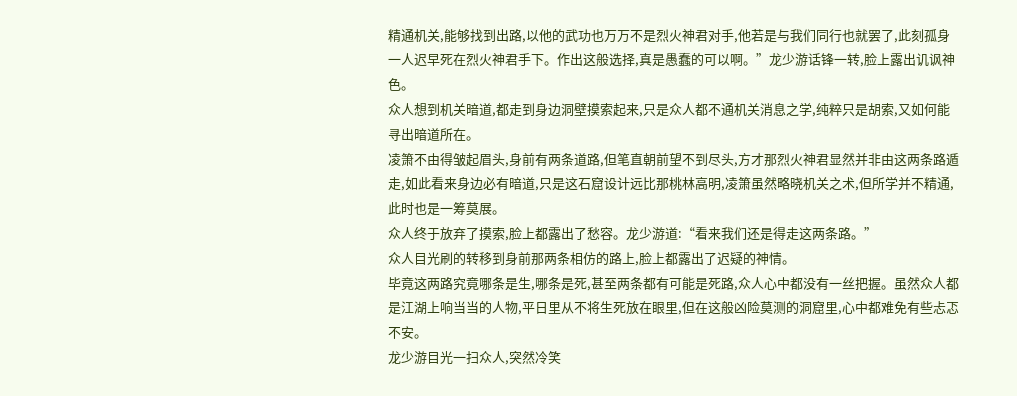精通机关,能够找到出路,以他的武功也万万不是烈火神君对手,他若是与我们同行也就罢了,此刻孤身一人迟早死在烈火神君手下。作出这般选择,真是愚蠢的可以啊。”龙少游话锋一转,脸上露出讥讽神色。
众人想到机关暗道,都走到身边洞壁摸索起来,只是众人都不通机关消息之学,纯粹只是胡索,又如何能寻出暗道所在。
凌箫不由得皱起眉头,身前有两条道路,但笔直朝前望不到尽头,方才那烈火神君显然并非由这两条路遁走,如此看来身边必有暗道,只是这石窟设计远比那桃林高明,凌箫虽然略晓机关之术,但所学并不精通,此时也是一筹莫展。
众人终于放弃了摸索,脸上都露出了愁容。龙少游道:“看来我们还是得走这两条路。”
众人目光刷的转移到身前那两条相仿的路上,脸上都露出了迟疑的神情。
毕竟这两路究竟哪条是生,哪条是死,甚至两条都有可能是死路,众人心中都没有一丝把握。虽然众人都是江湖上响当当的人物,平日里从不将生死放在眼里,但在这般凶险莫测的洞窟里,心中都难免有些忐忑不安。
龙少游目光一扫众人,突然冷笑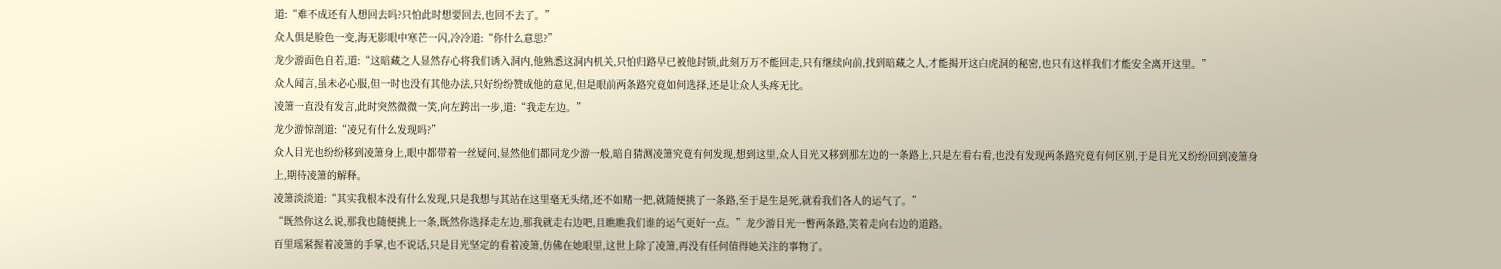道:“难不成还有人想回去吗?只怕此时想要回去,也回不去了。”
众人俱是脸色一变,海无影眼中寒芒一闪,冷冷道:“你什么意思?”
龙少游面色自若,道:“这暗藏之人显然存心将我们诱入洞内,他熟悉这洞内机关,只怕归路早已被他封锁,此刻万万不能回走,只有继续向前,找到暗藏之人,才能揭开这白虎洞的秘密,也只有这样我们才能安全离开这里。”
众人闻言,虽未必心服,但一时也没有其他办法,只好纷纷赞成他的意见,但是眼前两条路究竟如何选择,还是让众人头疼无比。
凌箫一直没有发言,此时突然微微一笑,向左跨出一步,道:“我走左边。”
龙少游惊剖道:“凌兄有什么发现吗?”
众人目光也纷纷移到凌箫身上,眼中都带着一丝疑问,显然他们都同龙少游一般,暗自猜测凌箫究竟有何发现,想到这里,众人目光又移到那左边的一条路上,只是左看右看,也没有发现两条路究竟有何区别,于是目光又纷纷回到凌箫身上,期待凌箫的解释。
凌箫淡淡道:“其实我根本没有什么发现,只是我想与其站在这里毫无头绪,还不如赌一把,就随便挑了一条路,至于是生是死,就看我们各人的运气了。”
“既然你这么说,那我也随便挑上一条,既然你选择走左边,那我就走右边吧,且瞧瞧我们谁的运气更好一点。”龙少游目光一瞥两条路,笑着走向右边的道路。
百里瑶紧握着凌箫的手掌,也不说话,只是目光坚定的看着凌箫,仿佛在她眼里,这世上除了凌箫,再没有任何值得她关注的事物了。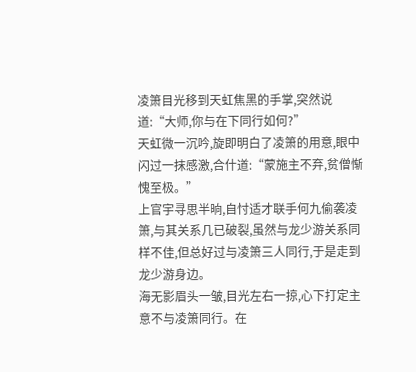凌箫目光移到天虹焦黑的手掌,突然说道:“大师,你与在下同行如何?”
天虹微一沉吟,旋即明白了凌箫的用意,眼中闪过一抹感激,合什道:“蒙施主不弃,贫僧惭愧至极。”
上官宇寻思半晌,自忖适才联手何九偷袭凌箫,与其关系几已破裂,虽然与龙少游关系同样不佳,但总好过与凌箫三人同行,于是走到龙少游身边。
海无影眉头一皱,目光左右一掠,心下打定主意不与凌箫同行。在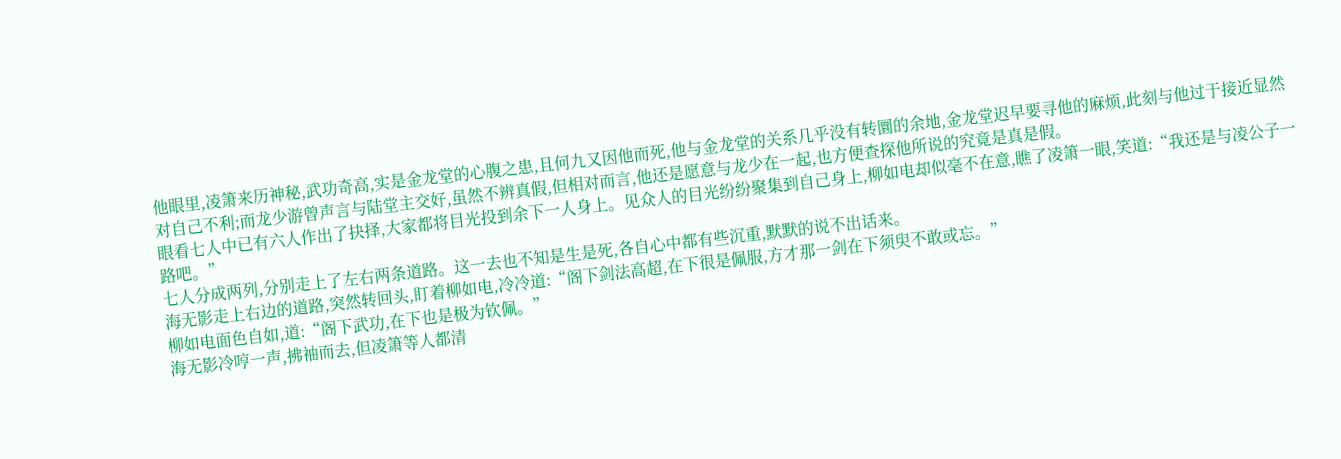他眼里,凌箫来历神秘,武功奇高,实是金龙堂的心腹之患,且何九又因他而死,他与金龙堂的关系几乎没有转圜的余地,金龙堂迟早要寻他的麻烦,此刻与他过于接近显然对自己不利;而龙少游曾声言与陆堂主交好,虽然不辨真假,但相对而言,他还是愿意与龙少在一起,也方便查探他所说的究竟是真是假。
眼看七人中已有六人作出了抉择,大家都将目光投到余下一人身上。见众人的目光纷纷聚集到自己身上,柳如电却似毫不在意,瞧了凌箫一眼,笑道:“我还是与凌公子一路吧。”
七人分成两列,分别走上了左右两条道路。这一去也不知是生是死,各自心中都有些沉重,默默的说不出话来。
海无影走上右边的道路,突然转回头,盯着柳如电,冷冷道:“阁下剑法高超,在下很是佩服,方才那一剑在下须臾不敢或忘。”
柳如电面色自如,道:“阁下武功,在下也是极为钦佩。”
海无影冷哼一声,拂袖而去,但凌箫等人都清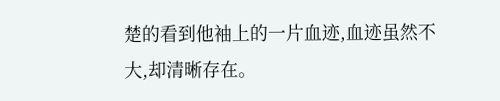楚的看到他袖上的一片血迹,血迹虽然不大,却清晰存在。